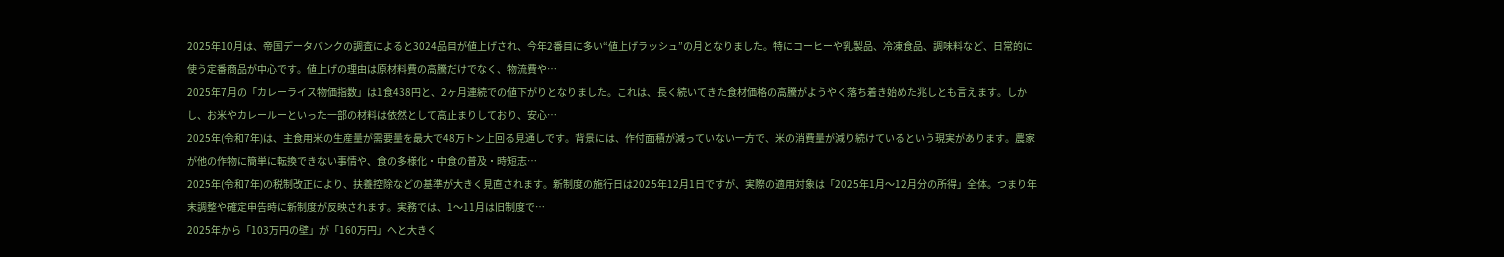2025年10月は、帝国データバンクの調査によると3024品目が値上げされ、今年2番目に多い“値上げラッシュ”の月となりました。特にコーヒーや乳製品、冷凍食品、調味料など、日常的に使う定番商品が中心です。値上げの理由は原材料費の高騰だけでなく、物流費や…
2025年7月の「カレーライス物価指数」は1食438円と、2ヶ月連続での値下がりとなりました。これは、長く続いてきた食材価格の高騰がようやく落ち着き始めた兆しとも言えます。しかし、お米やカレールーといった一部の材料は依然として高止まりしており、安心…
2025年(令和7年)は、主食用米の生産量が需要量を最大で48万トン上回る見通しです。背景には、作付面積が減っていない一方で、米の消費量が減り続けているという現実があります。農家が他の作物に簡単に転換できない事情や、食の多様化・中食の普及・時短志…
2025年(令和7年)の税制改正により、扶養控除などの基準が大きく見直されます。新制度の施行日は2025年12月1日ですが、実際の適用対象は「2025年1月〜12月分の所得」全体。つまり年末調整や確定申告時に新制度が反映されます。実務では、1〜11月は旧制度で…
2025年から「103万円の壁」が「160万円」へと大きく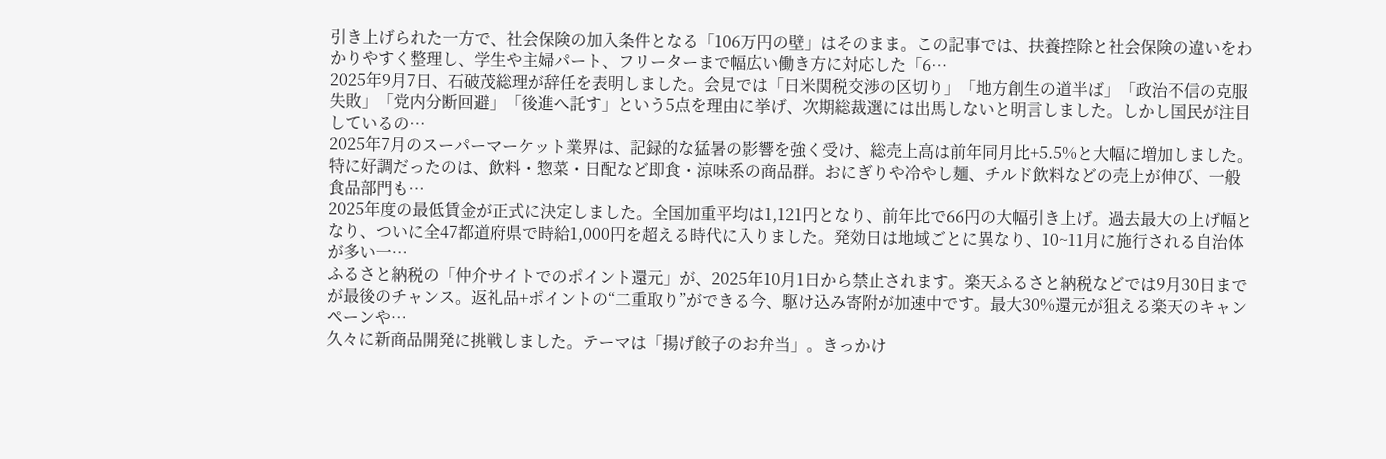引き上げられた一方で、社会保険の加入条件となる「106万円の壁」はそのまま。この記事では、扶養控除と社会保険の違いをわかりやすく整理し、学生や主婦パート、フリーターまで幅広い働き方に対応した「6…
2025年9月7日、石破茂総理が辞任を表明しました。会見では「日米関税交渉の区切り」「地方創生の道半ば」「政治不信の克服失敗」「党内分断回避」「後進へ託す」という5点を理由に挙げ、次期総裁選には出馬しないと明言しました。しかし国民が注目しているの…
2025年7月のスーパーマーケット業界は、記録的な猛暑の影響を強く受け、総売上高は前年同月比+5.5%と大幅に増加しました。特に好調だったのは、飲料・惣菜・日配など即食・涼味系の商品群。おにぎりや冷やし麺、チルド飲料などの売上が伸び、一般食品部門も…
2025年度の最低賃金が正式に決定しました。全国加重平均は1,121円となり、前年比で66円の大幅引き上げ。過去最大の上げ幅となり、ついに全47都道府県で時給1,000円を超える時代に入りました。発効日は地域ごとに異なり、10~11月に施行される自治体が多い一…
ふるさと納税の「仲介サイトでのポイント還元」が、2025年10月1日から禁止されます。楽天ふるさと納税などでは9月30日までが最後のチャンス。返礼品+ポイントの“二重取り”ができる今、駆け込み寄附が加速中です。最大30%還元が狙える楽天のキャンペーンや…
久々に新商品開発に挑戦しました。テーマは「揚げ餃子のお弁当」。きっかけ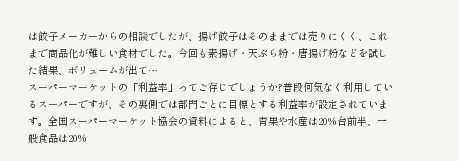は餃子メーカーからの相談でしたが、揚げ餃子はそのままでは売りにくく、これまで商品化が難しい食材でした。今回も素揚げ・天ぷら粉・唐揚げ粉などを試した結果、ボリュームが出て…
スーパーマーケットの「利益率」ってご存じでしょうか?普段何気なく利用しているスーパーですが、その裏側では部門ごとに目標とする利益率が設定されています。全国スーパーマーケット協会の資料によると、青果や水産は20%台前半、一般食品は20%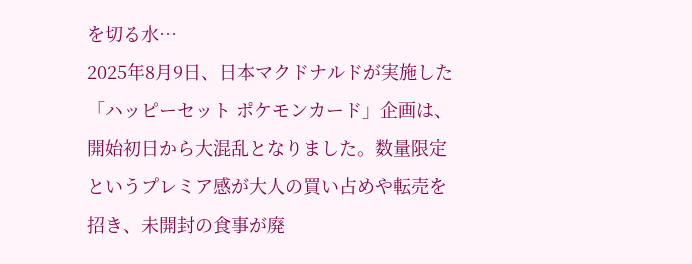を切る水…
2025年8月9日、日本マクドナルドが実施した「ハッピーセット ポケモンカード」企画は、開始初日から大混乱となりました。数量限定というプレミア感が大人の買い占めや転売を招き、未開封の食事が廃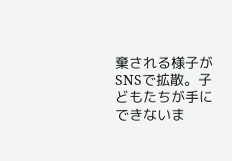棄される様子がSNSで拡散。子どもたちが手にできないま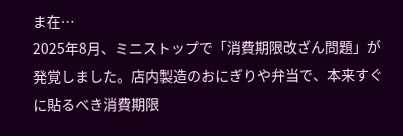ま在…
2025年8月、ミニストップで「消費期限改ざん問題」が発覚しました。店内製造のおにぎりや弁当で、本来すぐに貼るべき消費期限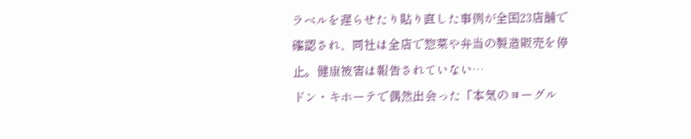ラベルを遅らせたり貼り直した事例が全国23店舗で確認され、同社は全店で惣菜や弁当の製造販売を停止。健康被害は報告されていない…
ドン・キホーテで偶然出会った「本気のヨーグル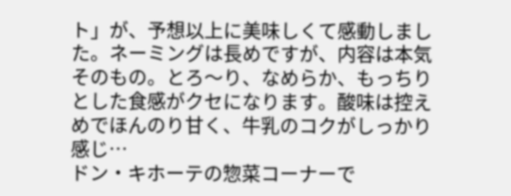ト」が、予想以上に美味しくて感動しました。ネーミングは長めですが、内容は本気そのもの。とろ〜り、なめらか、もっちりとした食感がクセになります。酸味は控えめでほんのり甘く、牛乳のコクがしっかり感じ…
ドン・キホーテの惣菜コーナーで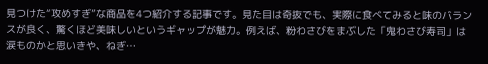見つけた“攻めすぎ”な商品を4つ紹介する記事です。見た目は奇抜でも、実際に食べてみると味のバランスが良く、驚くほど美味しいというギャップが魅力。例えば、粉わさびをまぶした「鬼わさび寿司」は涙ものかと思いきや、ねぎ…